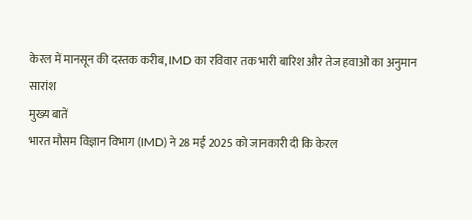केरल में मानसून की दस्तक करीब, IMD का रविवार तक भारी बारिश और तेज हवाओं का अनुमान
सारांश
मुख्य बातें
भारत मौसम विज्ञान विभाग (IMD) ने 28 मई 2025 को जानकारी दी कि केरल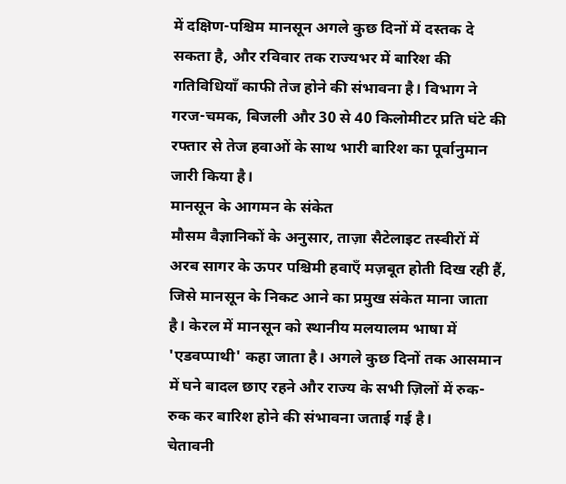में दक्षिण-पश्चिम मानसून अगले कुछ दिनों में दस्तक दे सकता है, और रविवार तक राज्यभर में बारिश की गतिविधियाँ काफी तेज होने की संभावना है। विभाग ने गरज-चमक, बिजली और 30 से 40 किलोमीटर प्रति घंटे की रफ्तार से तेज हवाओं के साथ भारी बारिश का पूर्वानुमान जारी किया है।
मानसून के आगमन के संकेत
मौसम वैज्ञानिकों के अनुसार, ताज़ा सैटेलाइट तस्वीरों में अरब सागर के ऊपर पश्चिमी हवाएँ मज़बूत होती दिख रही हैं, जिसे मानसून के निकट आने का प्रमुख संकेत माना जाता है। केरल में मानसून को स्थानीय मलयालम भाषा में 'एडवप्पाथी' कहा जाता है। अगले कुछ दिनों तक आसमान में घने बादल छाए रहने और राज्य के सभी ज़िलों में रुक-रुक कर बारिश होने की संभावना जताई गई है।
चेतावनी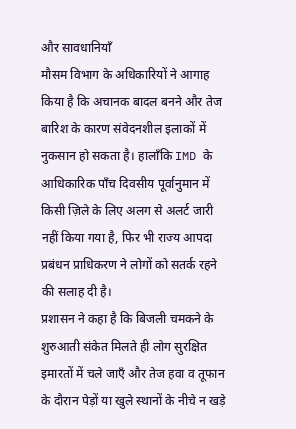और सावधानियाँ
मौसम विभाग के अधिकारियों ने आगाह किया है कि अचानक बादल बनने और तेज बारिश के कारण संवेदनशील इलाकों में नुकसान हो सकता है। हालाँकि IMD के आधिकारिक पाँच दिवसीय पूर्वानुमान में किसी ज़िले के लिए अलग से अलर्ट जारी नहीं किया गया है, फिर भी राज्य आपदा प्रबंधन प्राधिकरण ने लोगों को सतर्क रहने की सलाह दी है।
प्रशासन ने कहा है कि बिजली चमकने के शुरुआती संकेत मिलते ही लोग सुरक्षित इमारतों में चले जाएँ और तेज हवा व तूफान के दौरान पेड़ों या खुले स्थानों के नीचे न खड़े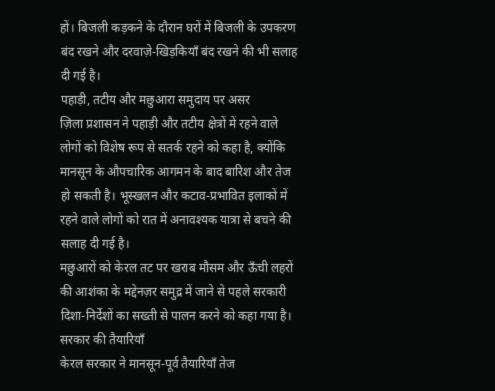हों। बिजली कड़कने के दौरान घरों में बिजली के उपकरण बंद रखने और दरवाज़े-खिड़कियाँ बंद रखने की भी सलाह दी गई है।
पहाड़ी, तटीय और मछुआरा समुदाय पर असर
ज़िला प्रशासन ने पहाड़ी और तटीय क्षेत्रों में रहने वाले लोगों को विशेष रूप से सतर्क रहने को कहा है, क्योंकि मानसून के औपचारिक आगमन के बाद बारिश और तेज हो सकती है। भूस्खलन और कटाव-प्रभावित इलाकों में रहने वाले लोगों को रात में अनावश्यक यात्रा से बचने की सलाह दी गई है।
मछुआरों को केरल तट पर खराब मौसम और ऊँची लहरों की आशंका के मद्देनज़र समुद्र में जाने से पहले सरकारी दिशा-निर्देशों का सख्ती से पालन करने को कहा गया है।
सरकार की तैयारियाँ
केरल सरकार ने मानसून-पूर्व तैयारियाँ तेज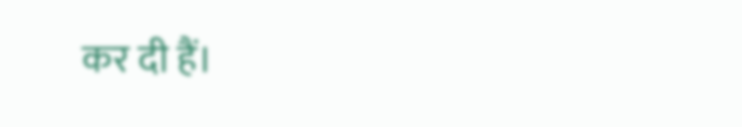कर दी हैं।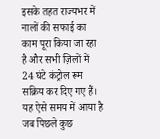इसके तहत राज्यभर में नालों की सफाई का काम पूरा किया जा रहा है और सभी ज़िलों में 24 घंटे कंट्रोल रूम सक्रिय कर दिए गए हैं। यह ऐसे समय में आया है जब पिछले कुछ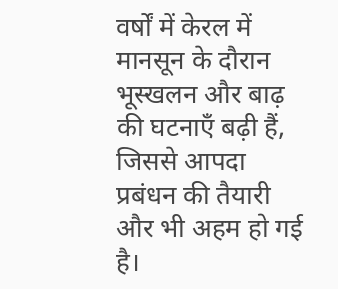वर्षों में केरल में मानसून के दौरान भूस्खलन और बाढ़ की घटनाएँ बढ़ी हैं, जिससे आपदा प्रबंधन की तैयारी और भी अहम हो गई है।